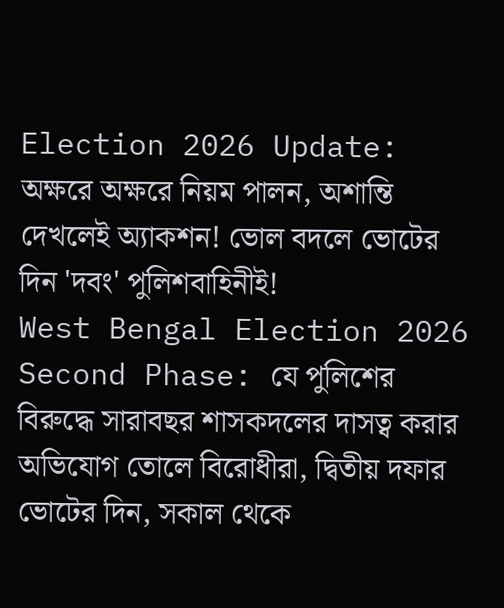Election 2026 Update: অক্ষরে অক্ষরে নিয়ম পালন, অশান্তি দেখলেই অ্যাকশন! ভোল বদলে ভোটের দিন 'দবং' পুলিশবাহিনীই!
West Bengal Election 2026 Second Phase: যে পুলিশের বিরুদ্ধে সারাবছর শাসকদলের দাসত্ব করার অভিযোগ তোলে বিরোধীরা, দ্বিতীয় দফার ভোটের দিন, সকাল থেকে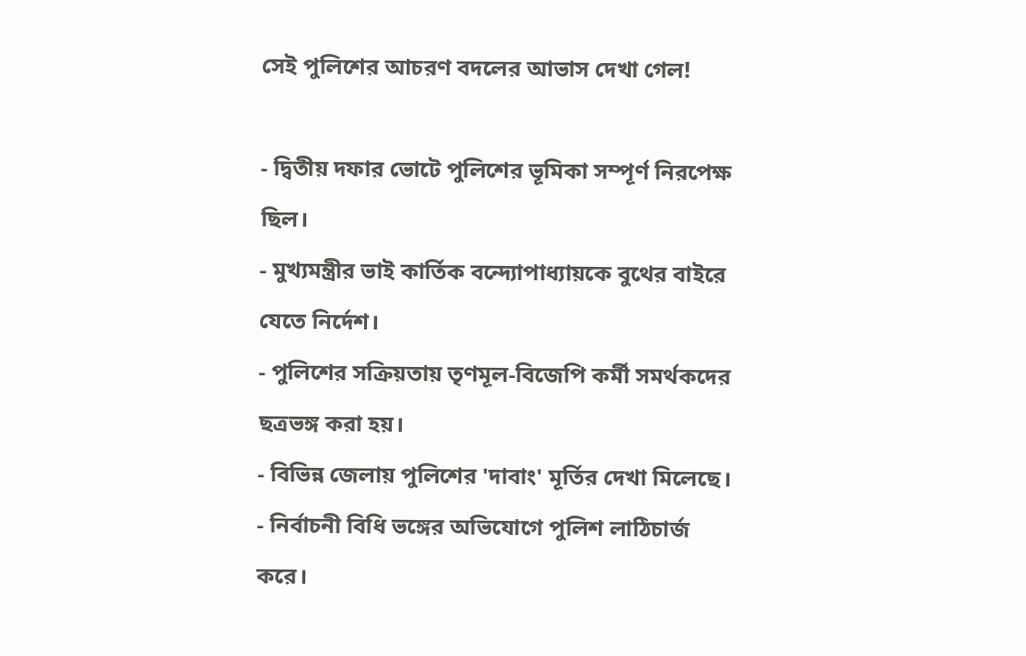সেই পুলিশের আচরণ বদলের আভাস দেখা গেল!

- দ্বিতীয় দফার ভোটে পুলিশের ভূমিকা সম্পূর্ণ নিরপেক্ষ ছিল।
- মুখ্যমন্ত্রীর ভাই কার্তিক বন্দ্যোপাধ্যায়কে বুথের বাইরে যেতে নির্দেশ।
- পুলিশের সক্রিয়তায় তৃণমূল-বিজেপি কর্মী সমর্থকদের ছত্রভঙ্গ করা হয়।
- বিভিন্ন জেলায় পুলিশের 'দাবাং' মূর্তির দেখা মিলেছে।
- নির্বাচনী বিধি ভঙ্গের অভিযোগে পুলিশ লাঠিচার্জ করে।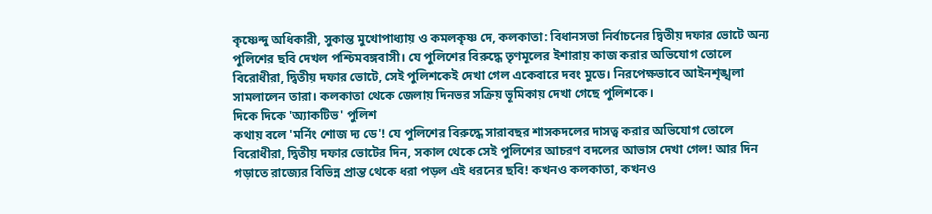কৃষ্ণেন্দু অধিকারী, সুকান্ত মুখোপাধ্যায় ও কমলকৃষ্ণ দে, কলকাতা: বিধানসভা নির্বাচনের দ্বিতীয় দফার ভোটে অন্য পুলিশের ছবি দেখল পশ্চিমবঙ্গবাসী। যে পুলিশের বিরুদ্ধে তৃণমূলের ইশারায় কাজ করার অভিযোগ তোলে বিরোধীরা, দ্বিতীয় দফার ভোটে, সেই পুলিশকেই দেখা গেল একেবারে দবং মুডে। নিরপেক্ষভাবে আইনশৃঙ্খলা সামলালেন তারা। কলকাতা থেকে জেলায় দিনভর সক্রিয় ভূমিকায় দেখা গেছে পুলিশকে।
দিকে দিকে 'অ্যাকটিভ' পুলিশ
কথায় বলে 'মর্নিং শোজ দ্য ডে'! যে পুলিশের বিরুদ্ধে সারাবছর শাসকদলের দাসত্ব করার অভিযোগ তোলে বিরোধীরা, দ্বিতীয় দফার ভোটের দিন, সকাল থেকে সেই পুলিশের আচরণ বদলের আভাস দেখা গেল! আর দিন গড়াতে রাজ্যের বিভিন্ন প্রান্ত থেকে ধরা পড়ল এই ধরনের ছবি! কখনও কলকাতা, কখনও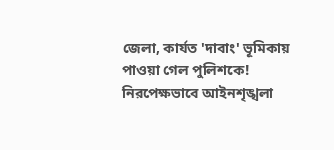জেলা, কার্যত 'দাবাং' ভূমিকায় পাওয়া গেল পুলিশকে! নিরপেক্ষভাবে আইনশৃঙ্খলা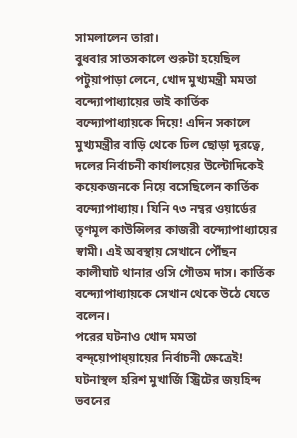সামলালেন তারা।
বুধবার সাতসকালে শুরুটা হয়েছিল পটুয়াপাড়া লেনে, খোদ মুখ্যমন্ত্রী মমতা বন্দ্যোপাধ্যায়ের ভাই কার্তিক বন্দ্যোপাধ্যায়কে দিয়ে! এদিন সকালে মুখ্যমন্ত্রীর বাড়ি থেকে ঢিল ছোড়া দূরত্বে, দলের নির্বাচনী কার্যালয়ের উল্টোদিকেই কয়েকজনকে নিয়ে বসেছিলেন কার্তিক বন্দ্যোপাধ্যায়। যিনি ৭৩ নম্বর ওয়ার্ডের তৃণমূল কাউন্সিলর কাজরী বন্দ্যোপাধ্যায়ের স্বামী। এই অবস্থায় সেখানে পৌঁছন কালীঘাট থানার ওসি গৌতম দাস। কার্তিক বন্দ্যোপাধ্যায়কে সেখান থেকে উঠে যেতে বলেন।
পরের ঘটনাও খোদ মমতা বন্দ্য়োপাধ্য়ায়ের নির্বাচনী ক্ষেত্রেই! ঘটনাস্থল হরিশ মুখার্জি স্ট্রিটের জয়হিন্দ ভবনের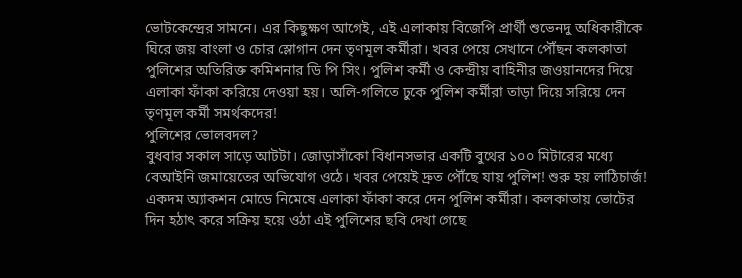ভোটকেন্দ্রের সামনে। এর কিছুক্ষণ আগেই, এই এলাকায় বিজেপি প্রার্থী শুভেনদু অধিকারীকে ঘিরে জয় বাংলা ও চোর স্লোগান দেন তৃণমূল কর্মীরা। খবর পেয়ে সেখানে পৌঁছন কলকাতা পুলিশের অতিরিক্ত কমিশনার ডি পি সিং। পুলিশ কর্মী ও কেন্দ্রীয় বাহিনীর জওয়ানদের দিয়ে এলাকা ফাঁকা করিয়ে দেওয়া হয়। অলি-গলিতে ঢুকে পুলিশ কর্মীরা তাড়া দিয়ে সরিয়ে দেন তৃণমূল কর্মী সমর্থকদের!
পুলিশের ভোলবদল?
বুধবার সকাল সাড়ে আটটা। জোড়াসাঁকো বিধানসভার একটি বুথের ১০০ মিটারের মধ্যে বেআইনি জমায়েতের অভিযোগ ওঠে। খবর পেয়েই দ্রুত পৌঁছে যায় পুলিশ! শুরু হয় লাঠিচার্জ! একদম অ্যাকশন মোডে নিমেষে এলাকা ফাঁকা করে দেন পুলিশ কর্মীরা। কলকাতায় ভোটের দিন হঠাৎ করে সক্রিয় হয়ে ওঠা এই পুলিশের ছবি দেখা গেছে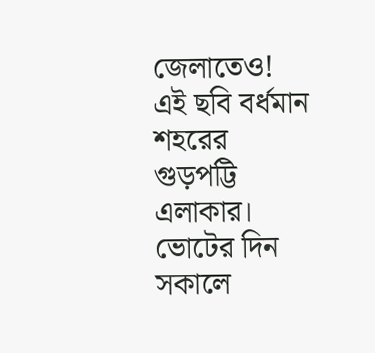জেলাতেও! এই ছবি বর্ধমান শহরের গুড়পট্টি এলাকার। ভোটের দিন সকালে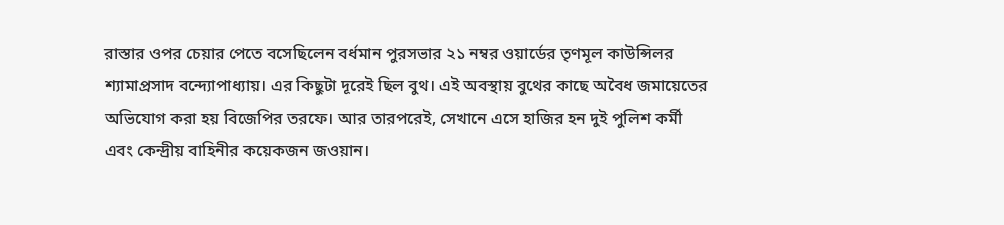রাস্তার ওপর চেয়ার পেতে বসেছিলেন বর্ধমান পুরসভার ২১ নম্বর ওয়ার্ডের তৃণমূল কাউন্সিলর শ্যামাপ্রসাদ বন্দ্যোপাধ্যায়। এর কিছুটা দূরেই ছিল বুথ। এই অবস্থায় বুথের কাছে অবৈধ জমায়েতের অভিযোগ করা হয় বিজেপির তরফে। আর তারপরেই, সেখানে এসে হাজির হন দুই পুলিশ কর্মী এবং কেন্দ্রীয় বাহিনীর কয়েকজন জওয়ান।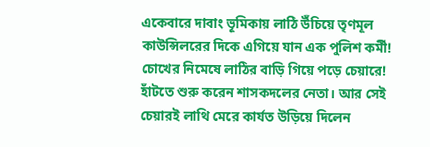একেবারে দাবাং ভূমিকায় লাঠি উঁচিয়ে তৃণমূল কাউন্সিলরের দিকে এগিয়ে যান এক পুলিশ কর্মী! চোখের নিমেষে লাঠির বাড়ি গিয়ে পড়ে চেয়ারে! হাঁটতে শুরু করেন শাসকদলের নেতা। আর সেই চেয়ারই লাথি মেরে কার্যত উড়িয়ে দিলেন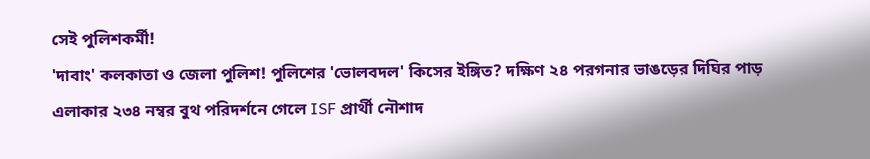সেই পুলিশকর্মী!
'দাবাং' কলকাতা ও জেলা পুলিশ! পুলিশের 'ভোলবদল' কিসের ইঙ্গিত? দক্ষিণ ২৪ পরগনার ভাঙড়ের দিঘির পাড় এলাকার ২৩৪ নম্বর বুথ পরিদর্শনে গেলে ISF প্রার্থী নৌশাদ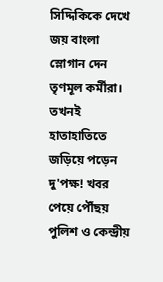সিদ্দিকিকে দেখে জয় বাংলা স্লোগান দেন তৃণমূল কর্মীরা। তখনই হাতাহাতিতে জড়িয়ে পড়েন দু'পক্ষ! খবর পেয়ে পৌঁছয় পুলিশ ও কেন্দ্রীয়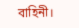বাহিনী।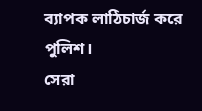ব্যাপক লাঠিচার্জ করে পুলিশ।
সেরা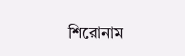শিরোনাম